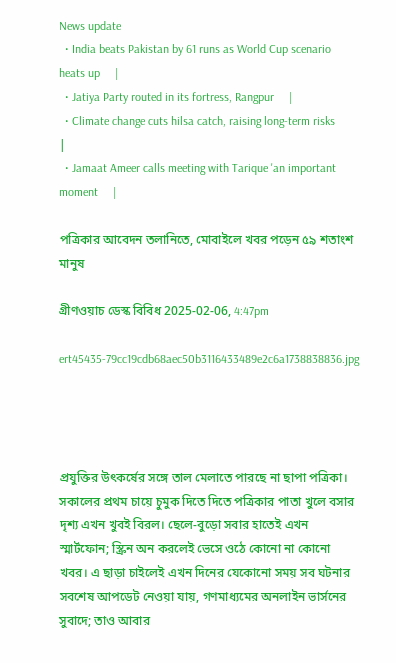News update
  • India beats Pakistan by 61 runs as World Cup scenario heats up     |
  • Jatiya Party routed in its fortress, Rangpur     |
  • Climate change cuts hilsa catch, raising long-term risks     |
  • Jamaat Ameer calls meeting with Tarique 'an important moment     |

পত্রিকার আবেদন তলানিতে, মোবাইলে খবর পড়েন ৫৯ শতাংশ মানুষ

গ্রীণওয়াচ ডেস্ক বিবিধ 2025-02-06, 4:47pm

ert45435-79cc19cdb68aec50b3116433489e2c6a1738838836.jpg




প্রযুক্তির উৎকর্ষের সঙ্গে তাল মেলাতে পারছে না ছাপা পত্রিকা। সকালের প্রথম চায়ে চুমুক দিতে দিতে পত্রিকার পাতা খুলে বসার দৃশ্য এখন খুবই বিরল। ছেলে-বুড়ো সবার হাতেই এখন স্মার্টফোন; স্ক্রিন অন করলেই ভেসে ওঠে কোনো না কোনো খবর। এ ছাড়া চাইলেই এখন দিনের যেকোনো সময় সব ঘটনার সবশেষ আপডেট নেওয়া যায়, গণমাধ্যমের অনলাইন ভার্সনের সুবাদে; তাও আবার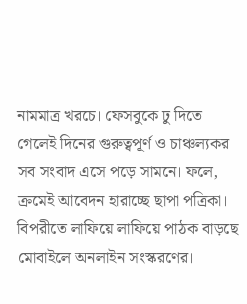নামমাত্র খরচে। ফেসবুকে ঢু দিতে গেলেই দিনের গুরুত্বপূর্ণ ও চাঞ্চল্যকর সব সংবাদ এসে পড়ে সামনে। ফলে, ক্রমেই আবেদন হারাচ্ছে ছাপা পত্রিকা। বিপরীতে লাফিয়ে লাফিয়ে পাঠক বাড়ছে  মোবাইলে অনলাইন সংস্করণের।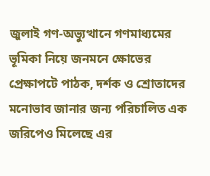জুলাই গণ-অভ্যুত্থানে গণমাধ্যমের ভূমিকা নিয়ে জনমনে ক্ষোভের প্রেক্ষাপটে পাঠক, দর্শক ও শ্রোতাদের মনোভাব জানার জন্য পরিচালিত এক জরিপেও মিলেছে এর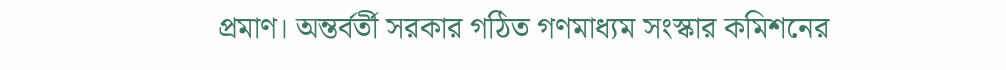প্রমাণ। অন্তর্বর্তী সরকার গঠিত গণমাধ্যম সংস্কার কমিশনের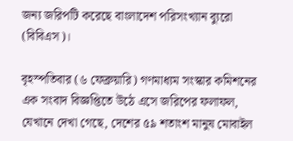জন্য জরিপটি করেছে বাংলাদেশ পরিসংখ্যান ব্যুরো (বিবিএস)।

বৃহস্পতিবার (৬ ফেব্রুয়ারি) গণমাধ্যম সংস্কার কমিশনের এক সংবাদ বিজ্ঞপ্তিতে উঠে এসে জরিপের ফলাফল, যেখানে দেখা গেছে, দেশের ৫৯ শতাংশ মানুষ মোবাইল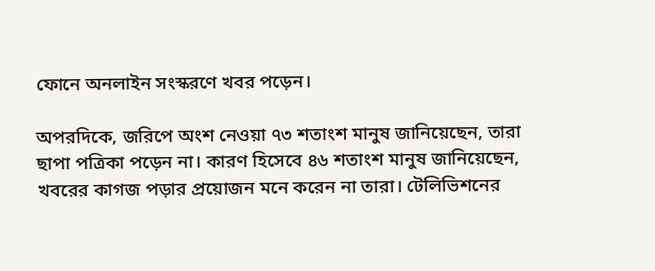ফোনে অনলাইন সংস্করণে খবর পড়েন।

অপরদিকে, জরিপে অংশ নেওয়া ৭৩ শতাংশ মানুষ জানিয়েছেন, তারা ছাপা পত্রিকা পড়েন না। কারণ হিসেবে ৪৬ শতাংশ মানুষ জানিয়েছেন, খবরের কাগজ পড়ার প্রয়োজন মনে করেন না তারা। টেলিভিশনের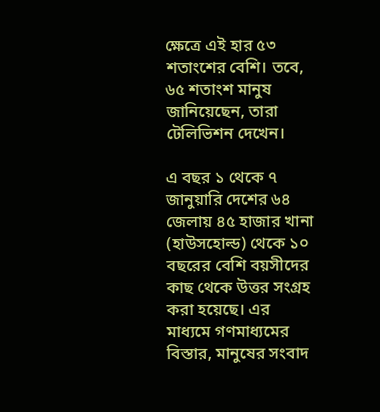ক্ষেত্রে এই হার ৫৩ শতাংশের বেশি। তবে, ৬৫ শতাংশ মানুষ জানিয়েছেন, তারা টেলিভিশন দেখেন।

এ বছর ১ থেকে ৭ জানুয়ারি দেশের ৬৪ জেলায় ৪৫ হাজার খানা (হাউসহোল্ড) থেকে ১০ বছরের বেশি বয়সীদের কাছ থেকে উত্তর সংগ্রহ করা হয়েছে। এর মাধ্যমে গণমাধ্যমের বিস্তার, মানুষের সংবাদ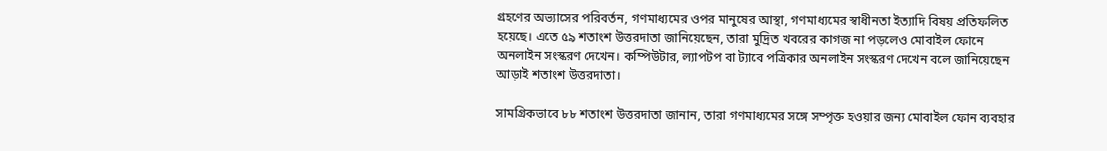গ্রহণের অভ্যাসের পরিবর্তন, গণমাধ্যমের ওপর মানুষের আস্থা, গণমাধ্যমের স্বাধীনতা ইত্যাদি বিষয় প্রতিফলিত হয়েছে। এতে ৫৯ শতাংশ উত্তরদাতা জানিয়েছেন, তারা মুদ্রিত খবরের কাগজ না পড়লেও মোবাইল ফোনে অনলাইন সংস্করণ দেখেন। কম্পিউটার, ল্যাপটপ বা ট্যাবে পত্রিকার অনলাইন সংস্করণ দেখেন বলে জানিয়েছেন আড়াই শতাংশ উত্তরদাতা।

সামগ্রিকভাবে ৮৮ শতাংশ উত্তরদাতা জানান, তারা গণমাধ্যমের সঙ্গে সম্পৃক্ত হওয়ার জন্য মোবাইল ফোন ব্যবহার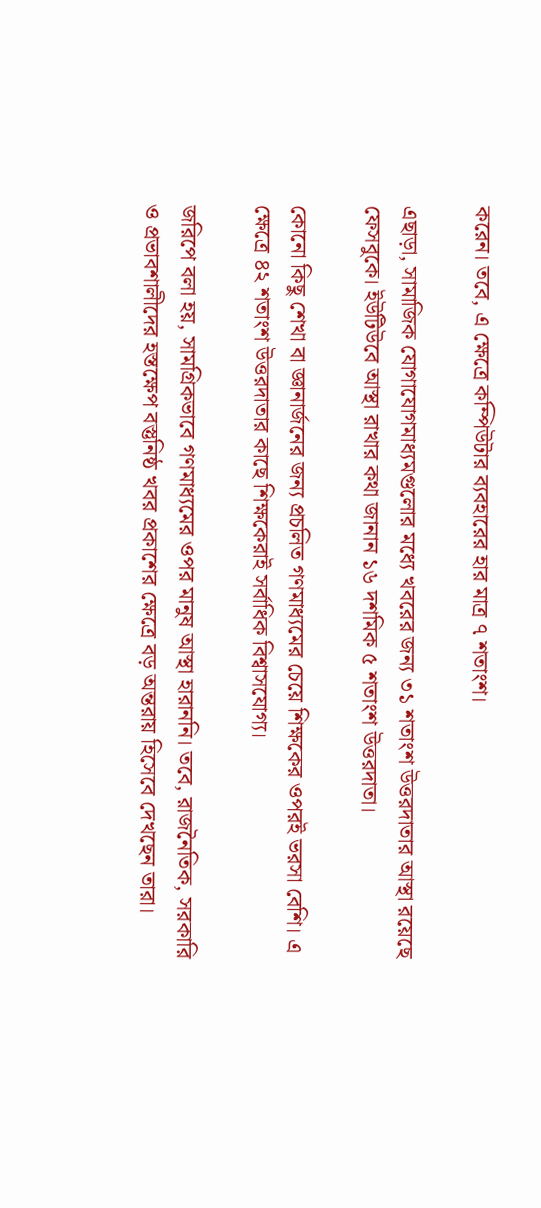করেন। তবে, এ ক্ষেত্রে কম্পিউটার ব্যবহারের হার মাত্র ৭ শতাংশ।

এছাড়া, সামাজিক যোগাযোগমাধ্যমগুলোর মধ্যে খবরের জন্য ৩১ শতাংশ উত্তরদাতার আস্থা রয়েছে ফেসবুকে। ইউটিউবে আস্থা রাখার কথা জানান ১৬ দশমিক ৫ শতাংশ উত্তরদাতা।

কোনো কিছু শেখা বা জ্ঞানার্জনের জন্য প্রচলিত গণমাধ্যমের চেয়ে শিক্ষকের ওপরই ভরসা বেশি। এ ক্ষেত্রে ৪২ শতাংশ উত্তরদাতার কাছে শিক্ষকেরাই সর্বাধিক বিশ্বাসযোগ্য।

জরিপে বলা হয়, সামগ্রিকভাবে গণমাধ্যমের ওপর মানুষ আস্থা হারাননি। তবে, রাজনৈতিক, সরকারি ও প্রভাবশালীদের হস্তক্ষেপ বস্তুনিষ্ঠ খবর প্রকাশের ক্ষেত্রে বড় অন্তরায় হিসেবে দেখছেন তারা।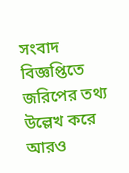সংবাদ বিজ্ঞপ্তিতে জরিপের তথ্য উল্লেখ করে আরও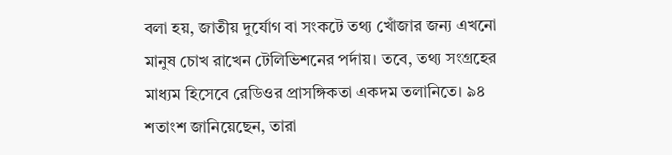বলা হয়, জাতীয় দুর্যোগ বা সংকটে তথ্য খোঁজার জন্য এখনো মানুষ চোখ রাখেন টেলিভিশনের পর্দায়। তবে, তথ্য সংগ্রহের মাধ্যম হিসেবে রেডিওর প্রাসঙ্গিকতা একদম তলানিতে। ৯৪ শতাংশ জানিয়েছেন, তারা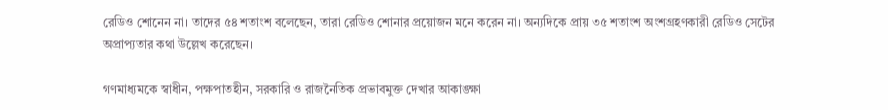রেডিও শোনেন না। তাদের ৫৪ শতাংশ বলেছেন, তারা রেডিও শোনার প্রয়োজন মনে করেন না। অন্যদিকে প্রায় ৩৫ শতাংশ অংশগ্রহণকারী রেডিও সেটের অপ্রাপ্যতার কথা উল্লেখ করেছেন।

গণমাধ্যমকে স্বাধীন, পক্ষপাতহীন, সরকারি ও রাজনৈতিক প্রভাবমুক্ত দেখার আকাঙ্ক্ষা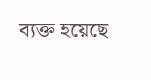ব্যক্ত হয়েছে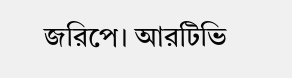জরিপে। আরটিভি